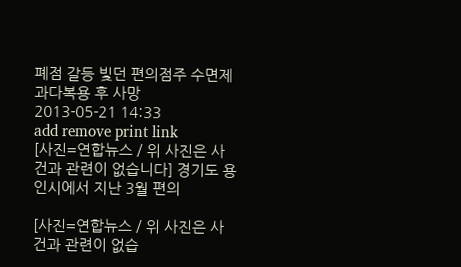폐점 갈등 빛던 편의점주 수면제 과다복용 후 사망
2013-05-21 14:33
add remove print link
[사진=연합뉴스 / 위 사진은 사건과 관련이 없습니다] 경기도 용인시에서 지난 3월 편의

[사진=연합뉴스 / 위 사진은 사건과 관련이 없습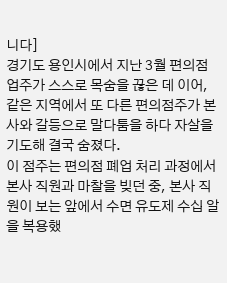니다]
경기도 용인시에서 지난 3월 편의점 업주가 스스로 목숨을 끊은 데 이어, 같은 지역에서 또 다른 편의점주가 본사와 갈등으로 말다툼을 하다 자살을 기도해 결국 숨졌다.
이 점주는 편의점 폐업 처리 과정에서 본사 직원과 마찰을 빚던 중, 본사 직원이 보는 앞에서 수면 유도제 수십 알을 복용했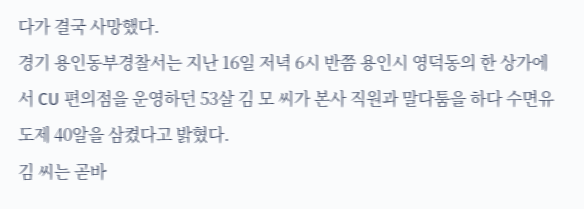다가 결국 사망했다.
경기 용인동부경찰서는 지난 16일 저녁 6시 반쯤 용인시 영덕동의 한 상가에서 CU 편의점을 운영하던 53살 김 모 씨가 본사 직원과 말다툼을 하다 수면유도제 40알을 삼켰다고 밝혔다.
김 씨는 곧바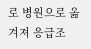로 병원으로 옮겨져 응급조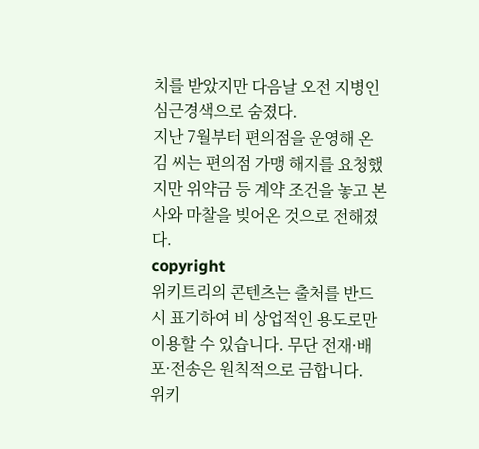치를 받았지만 다음날 오전 지병인 심근경색으로 숨졌다.
지난 7월부터 편의점을 운영해 온 김 씨는 편의점 가맹 해지를 요청했지만 위약금 등 계약 조건을 놓고 본사와 마찰을 빚어온 것으로 전해졌다.
copyright
위키트리의 콘텐츠는 출처를 반드시 표기하여 비 상업적인 용도로만 이용할 수 있습니다. 무단 전재·배포·전송은 원칙적으로 금합니다.
위키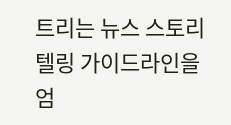트리는 뉴스 스토리텔링 가이드라인을 엄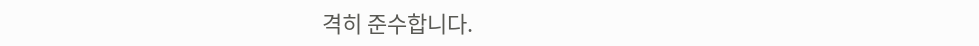격히 준수합니다.